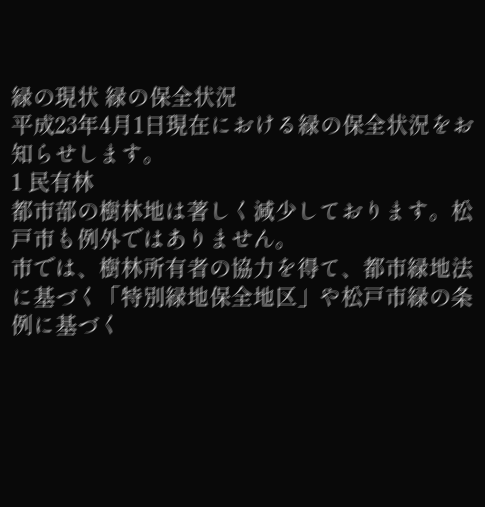緑の現状 緑の保全状況
平成23年4月1日現在における緑の保全状況をお知らせします。
1 民有林
都市部の樹林地は著しく減少しております。松戸市も例外ではありません。
市では、樹林所有者の協力を得て、都市緑地法に基づく「特別緑地保全地区」や松戸市緑の条例に基づく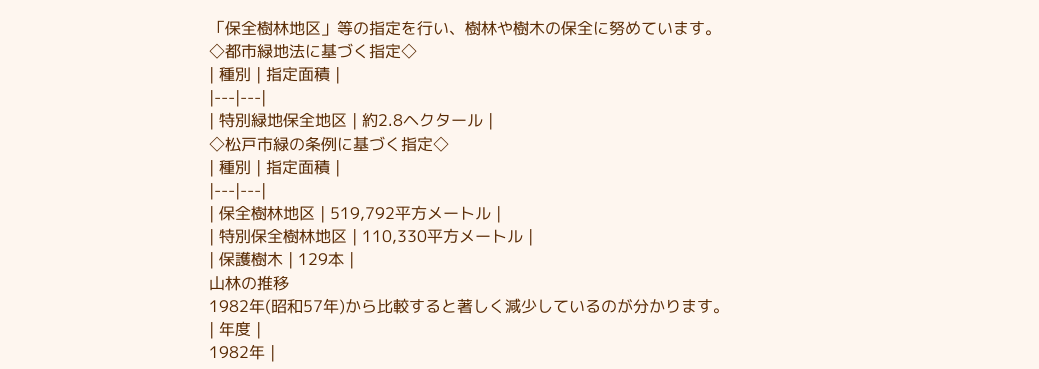「保全樹林地区」等の指定を行い、樹林や樹木の保全に努めています。
◇都市緑地法に基づく指定◇
| 種別 | 指定面積 |
|---|---|
| 特別緑地保全地区 | 約2.8ヘクタール |
◇松戸市緑の条例に基づく指定◇
| 種別 | 指定面積 |
|---|---|
| 保全樹林地区 | 519,792平方メートル |
| 特別保全樹林地区 | 110,330平方メートル |
| 保護樹木 | 129本 |
山林の推移
1982年(昭和57年)から比較すると著しく減少しているのが分かります。
| 年度 |
1982年 |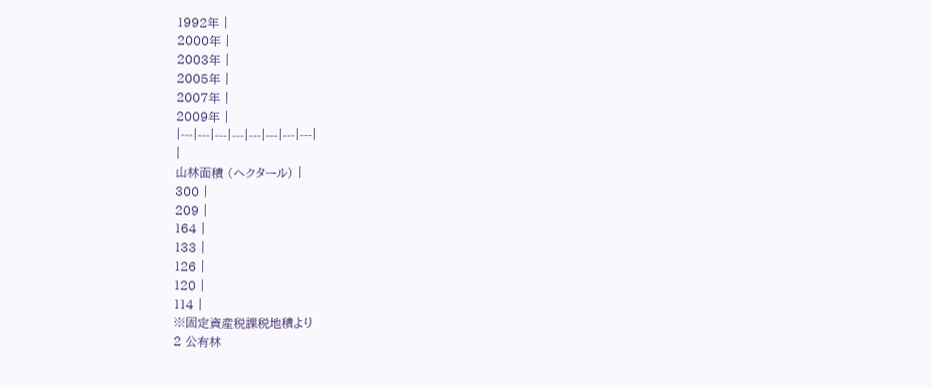1992年 |
2000年 |
2003年 |
2005年 |
2007年 |
2009年 |
|---|---|---|---|---|---|---|---|
|
山林面積 (ヘクタール) |
300 |
209 |
164 |
133 |
126 |
120 |
114 |
※固定資産税課税地積より
2 公有林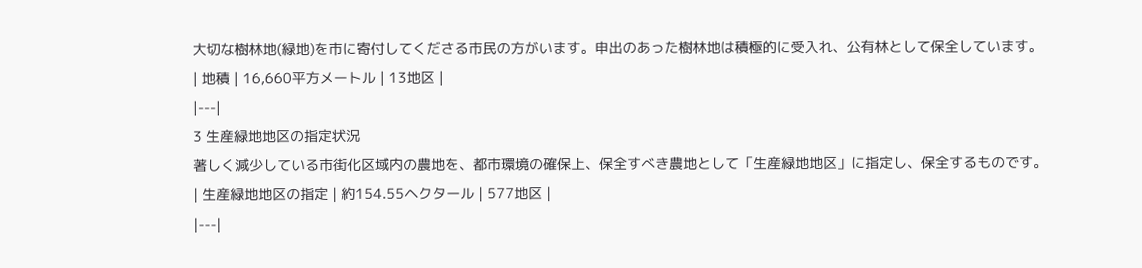大切な樹林地(緑地)を市に寄付してくださる市民の方がいます。申出のあった樹林地は積極的に受入れ、公有林として保全しています。
| 地積 | 16,660平方メートル | 13地区 |
|---|
3 生産緑地地区の指定状況
著しく減少している市街化区域内の農地を、都市環境の確保上、保全すべき農地として「生産緑地地区」に指定し、保全するものです。
| 生産緑地地区の指定 | 約154.55ヘクタール | 577地区 |
|---|